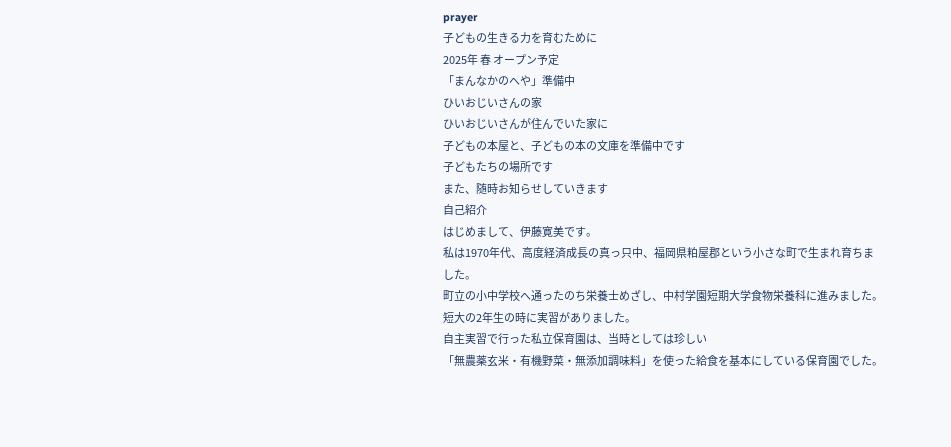prayer
子どもの生きる力を育むために
2025年 春 オープン予定
「まんなかのへや」準備中
ひいおじいさんの家
ひいおじいさんが住んでいた家に
子どもの本屋と、子どもの本の文庫を準備中です
子どもたちの場所です
また、随時お知らせしていきます
自己紹介
はじめまして、伊藤寛美です。
私は1970年代、高度経済成長の真っ只中、福岡県粕屋郡という小さな町で生まれ育ちました。
町立の小中学校へ通ったのち栄養士めざし、中村学園短期大学食物栄養科に進みました。
短大の2年生の時に実習がありました。
自主実習で行った私立保育園は、当時としては珍しい
「無農薬玄米・有機野菜・無添加調味料」を使った給食を基本にしている保育園でした。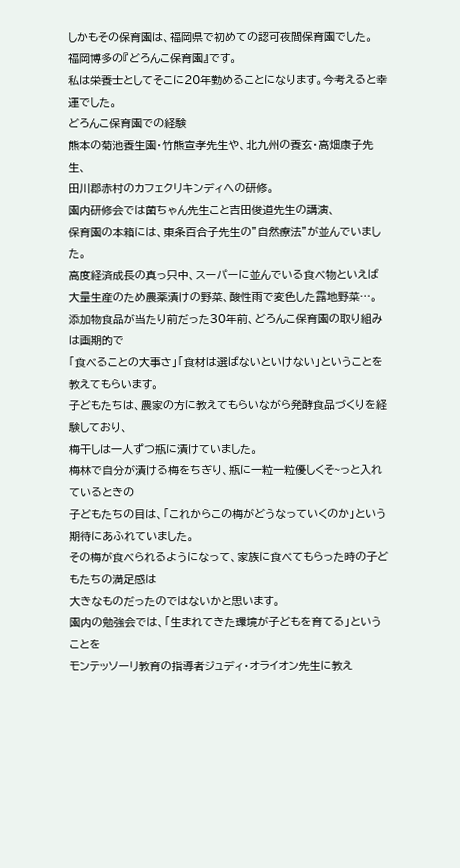しかもその保育園は、福岡県で初めての認可夜間保育園でした。
福岡博多の『どろんこ保育園』です。
私は栄養士としてそこに20年勤めることになります。今考えると幸運でした。
どろんこ保育園での経験
熊本の菊池養生園・竹熊宣孝先生や、北九州の養玄・高畑康子先生、
田川郡赤村のカフェクリキンディへの研修。
園内研修会では菌ちゃん先生こと吉田俊道先生の講演、
保育園の本箱には、東条百合子先生の”自然療法”が並んでいました。
高度経済成長の真っ只中、スーパーに並んでいる食べ物といえば
大量生産のため農薬漬けの野菜、酸性雨で変色した露地野菜…。
添加物食品が当たり前だった30年前、どろんこ保育園の取り組みは画期的で
「食べることの大事さ」「食材は選ばないといけない」ということを教えてもらいます。
子どもたちは、農家の方に教えてもらいながら発酵食品づくりを経験しており、
梅干しは一人ずつ瓶に漬けていました。
梅林で自分が漬ける梅をちぎり、瓶に一粒一粒優しくそ~っと入れているときの
子どもたちの目は、「これからこの梅がどうなっていくのか」という期待にあふれていました。
その梅が食べられるようになって、家族に食べてもらった時の子どもたちの満足感は
大きなものだったのではないかと思います。
園内の勉強会では、「生まれてきた環境が子どもを育てる」ということを
モンテッソーリ教育の指導者ジュディ・オライオン先生に教え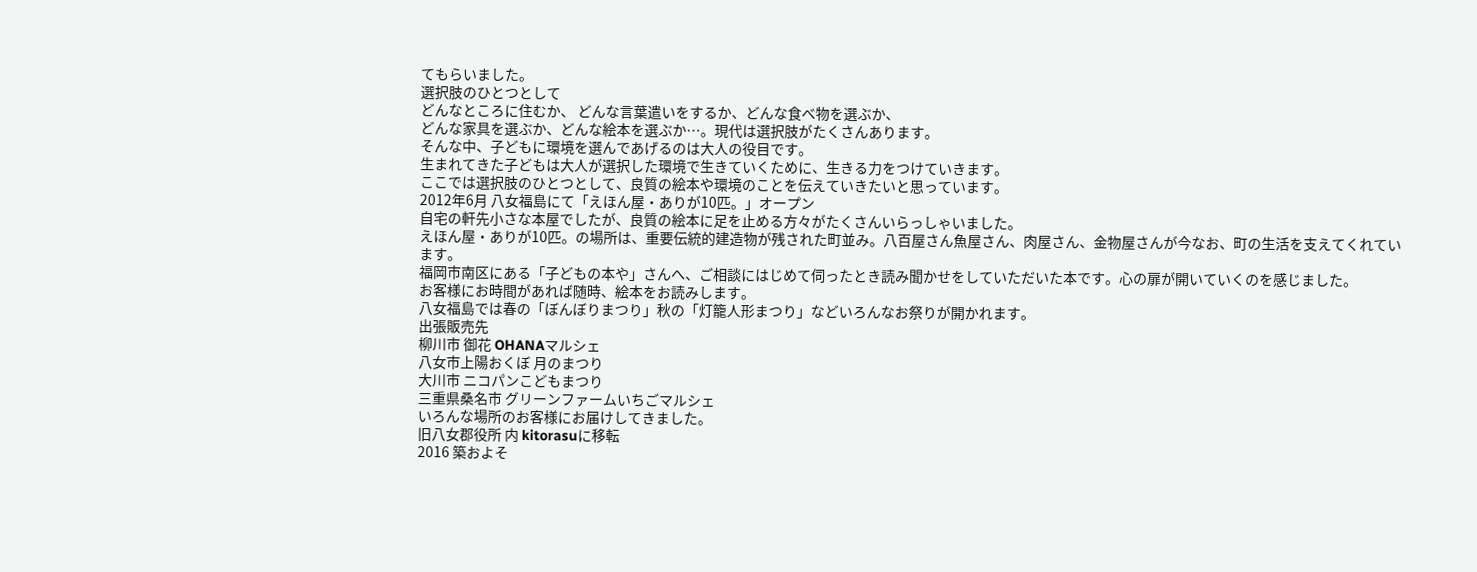てもらいました。
選択肢のひとつとして
どんなところに住むか、 どんな言葉遣いをするか、どんな食べ物を選ぶか、
どんな家具を選ぶか、どんな絵本を選ぶか…。現代は選択肢がたくさんあります。
そんな中、子どもに環境を選んであげるのは大人の役目です。
生まれてきた子どもは大人が選択した環境で生きていくために、生きる力をつけていきます。
ここでは選択肢のひとつとして、良質の絵本や環境のことを伝えていきたいと思っています。
2012年6月 八女福島にて「えほん屋・ありが10匹。」オープン
自宅の軒先小さな本屋でしたが、良質の絵本に足を止める方々がたくさんいらっしゃいました。
えほん屋・ありが10匹。の場所は、重要伝統的建造物が残された町並み。八百屋さん魚屋さん、肉屋さん、金物屋さんが今なお、町の生活を支えてくれています。
福岡市南区にある「子どもの本や」さんへ、ご相談にはじめて伺ったとき読み聞かせをしていただいた本です。心の扉が開いていくのを感じました。
お客様にお時間があれば随時、絵本をお読みします。
八女福島では春の「ぼんぼりまつり」秋の「灯籠人形まつり」などいろんなお祭りが開かれます。
出張販売先
柳川市 御花 OHANAマルシェ
八女市上陽おくぼ 月のまつり
大川市 ニコパンこどもまつり
三重県桑名市 グリーンファームいちごマルシェ
いろんな場所のお客様にお届けしてきました。
旧八女郡役所 内 kitorasuに移転
2016 築およそ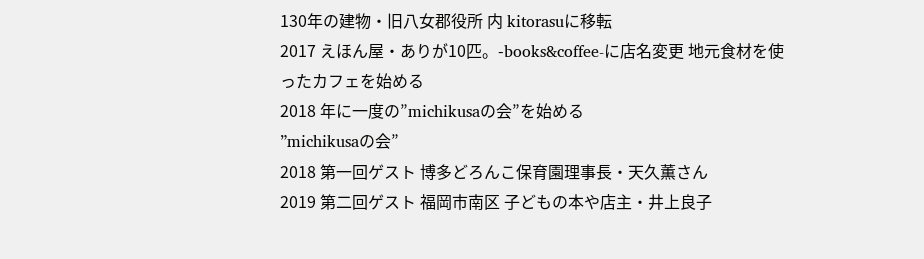130年の建物・旧八女郡役所 内 kitorasuに移転
2017 えほん屋・ありが10匹。-books&coffee-に店名変更 地元食材を使ったカフェを始める
2018 年に一度の”michikusaの会”を始める
”michikusaの会”
2018 第一回ゲスト 博多どろんこ保育園理事長・天久薫さん
2019 第二回ゲスト 福岡市南区 子どもの本や店主・井上良子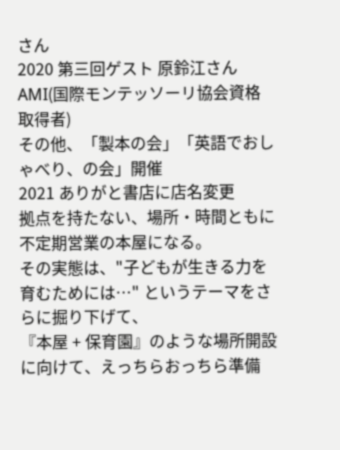さん
2020 第三回ゲスト 原鈴江さん AMI(国際モンテッソーリ協会資格取得者)
その他、「製本の会」「英語でおしゃべり、の会」開催
2021 ありがと書店に店名変更
拠点を持たない、場所・時間ともに不定期営業の本屋になる。
その実態は、"子どもが生きる力を育むためには…" というテーマをさらに掘り下げて、
『本屋 + 保育園』のような場所開設に向けて、えっちらおっちら準備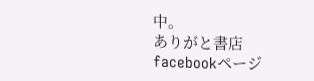中。
ありがと書店 facebookページ